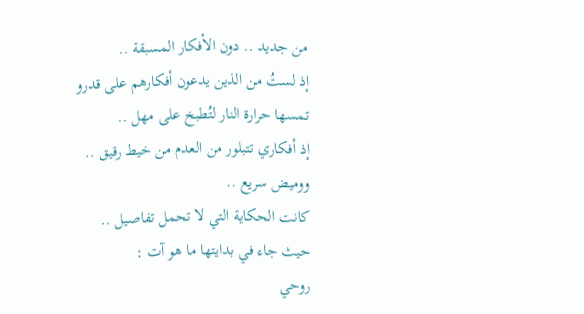من جديد .. دون الأفكار المسبقة ..
إذ لستُ من الذين يدعون أفكارهم على قدرو تمسها حرارة النار لتُطبخ على مهل ..
إذ أفكاري تتبلور من العدم من خيط رقيق .. ووميض سريع ..
كانت الحكاية التي لا تحمل تفاصيل ..
حيث جاء في بدايتها ما هو آت :
روحي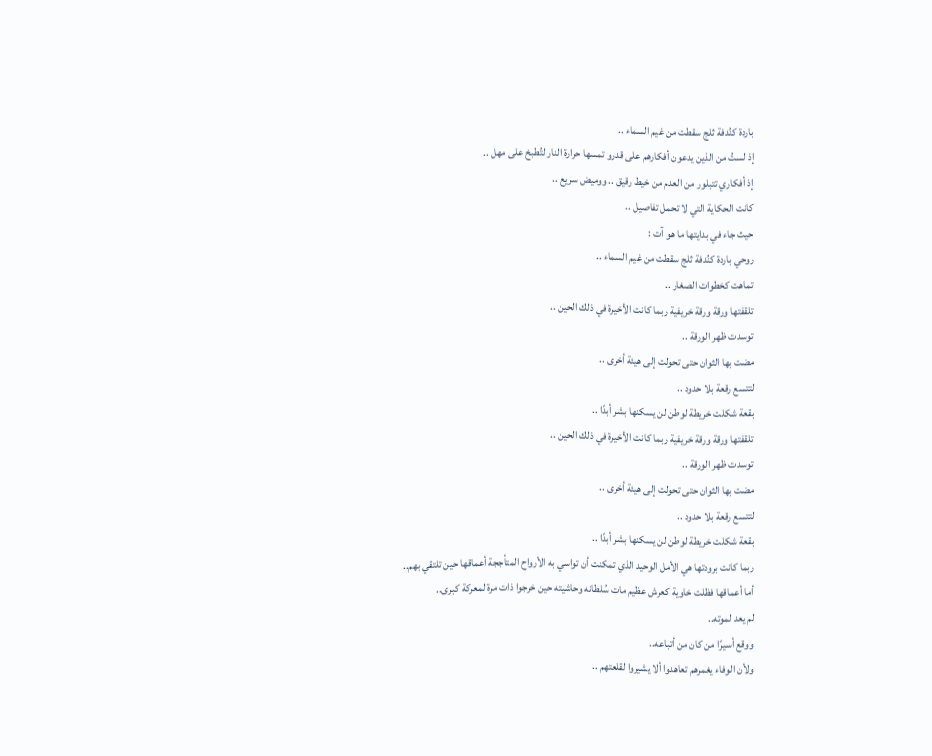باردة كنُدفة ثلج سقطت من غيم السماء ..
إذ لستُ من الذين يدعون أفكارهم على قدرو تمسها حرارة النار لتُطبخ على مهل ..
إذ أفكاري تتبلور من العدم من خيط رقيق .. ووميض سريع ..
كانت الحكاية التي لا تحمل تفاصيل ..
حيث جاء في بدايتها ما هو آت :
روحي باردة كنُدفة ثلج سقطت من غيم السماء ..
تماهت كخطوات الصغار ..
تلقفتها ورقة ورقة خريفية ربما كانت الأخيرة في ذلك الحين ..
توسدت ظهر الورقة ..
مضت بها الثوان حتى تحولت إلى هيئة أخرى ..
لتتسع رقعة بلا حدود ..
بقعة شكلت خريطة لوطن لن يسكنها بشر أبدًا ..
تلقفتها ورقة ورقة خريفية ربما كانت الأخيرة في ذلك الحين ..
توسدت ظهر الورقة ..
مضت بها الثوان حتى تحولت إلى هيئة أخرى ..
لتتسع رقعة بلا حدود ..
بقعة شكلت خريطة لوطن لن يسكنها بشر أبدًا ..
ربما كانت برودتها هي الأمل الوحيد الذي تمكنت أن تواسي به الأرواح المتأججة أعماقها حين تلتقي بهم..
أما أعماقها فظلت خاوية كعرش عظيم مات سُلطانه وحاشيته حين خرجوا ذات مرة لمعركة كبرى..
لم يعد لموته..
ووقع أسيرًا من كان من أتباعه..
ولأن الوفاء يغمرهم تعاهدوا ألا يشيروا لقلعتهم ..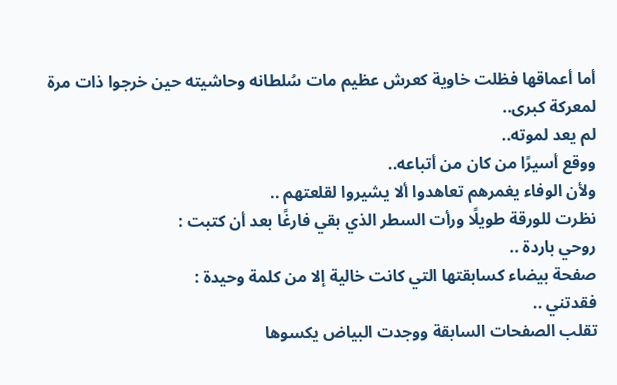أما أعماقها فظلت خاوية كعرش عظيم مات سُلطانه وحاشيته حين خرجوا ذات مرة لمعركة كبرى..
لم يعد لموته..
ووقع أسيرًا من كان من أتباعه..
ولأن الوفاء يغمرهم تعاهدوا ألا يشيروا لقلعتهم ..
نظرت للورقة طويلًا ورأت السطر الذي بقي فارغًا بعد أن كتبت :
روحي باردة ..
صفحة بيضاء كسابقتها التي كانت خالية إلا من كلمة وحيدة :
فقدتني ..
تقلب الصفحات السابقة ووجدت البياض يكسوها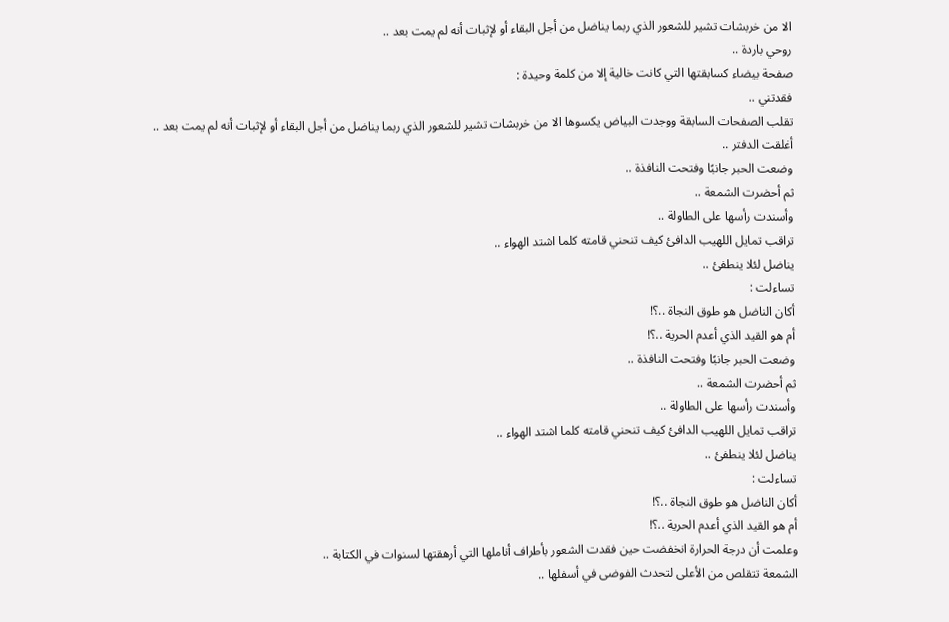الا من خربشات تشير للشعور الذي ربما يناضل من أجل البقاء أو لإثبات أنه لم يمت بعد ..
روحي باردة ..
صفحة بيضاء كسابقتها التي كانت خالية إلا من كلمة وحيدة :
فقدتني ..
تقلب الصفحات السابقة ووجدت البياض يكسوها الا من خربشات تشير للشعور الذي ربما يناضل من أجل البقاء أو لإثبات أنه لم يمت بعد ..
أغلقت الدفتر ..
وضعت الحبر جانبًا وفتحت النافذة ..
ثم أحضرت الشمعة ..
وأسندت رأسها على الطاولة ..
تراقب تمايل اللهيب الدافئ كيف تنحني قامته كلما اشتد الهواء ..
يناضل لئلا ينطفئ ..
تساءلت :
أكان الناضل هو طوق النجاة ..؟!
أم هو القيد الذي أعدم الحرية ..؟!
وضعت الحبر جانبًا وفتحت النافذة ..
ثم أحضرت الشمعة ..
وأسندت رأسها على الطاولة ..
تراقب تمايل اللهيب الدافئ كيف تنحني قامته كلما اشتد الهواء ..
يناضل لئلا ينطفئ ..
تساءلت :
أكان الناضل هو طوق النجاة ..؟!
أم هو القيد الذي أعدم الحرية ..؟!
وعلمت أن درجة الحرارة انخفضت حين فقدت الشعور بأطراف أناملها التي أرهقتها لسنوات في الكتابة ..
الشمعة تتقلص من الأعلى لتحدث الفوضى في أسفلها ..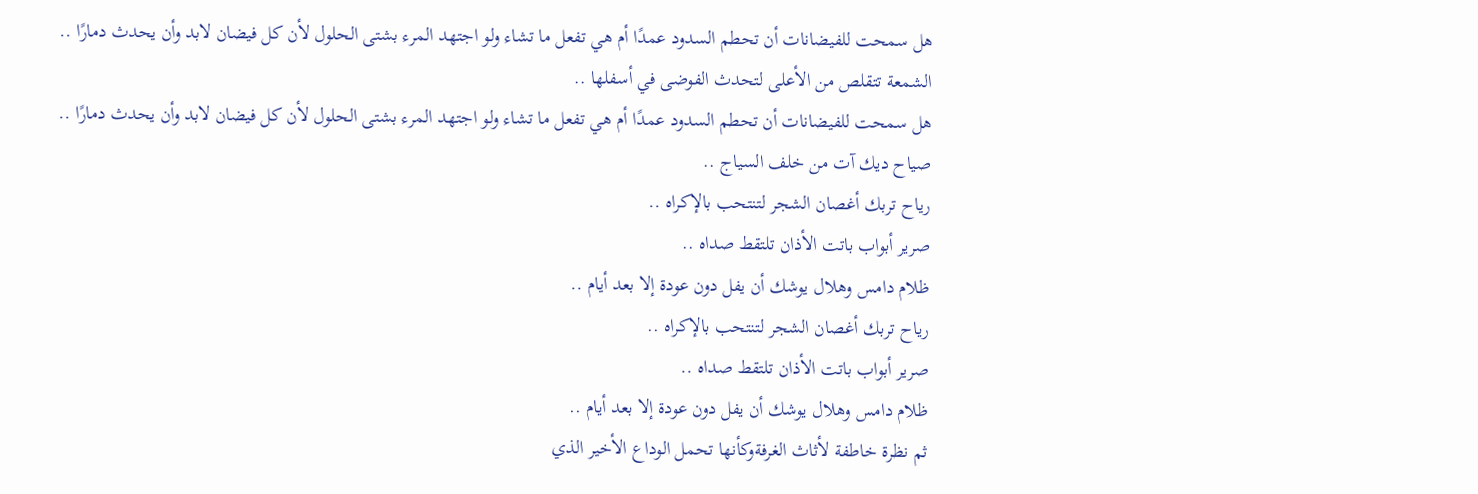هل سمحت للفيضانات أن تحطم السدود عمدًا أم هي تفعل ما تشاء ولو اجتهد المرء بشتى الحلول لأن كل فيضان لابد وأن يحدث دمارًا ..
الشمعة تتقلص من الأعلى لتحدث الفوضى في أسفلها ..
هل سمحت للفيضانات أن تحطم السدود عمدًا أم هي تفعل ما تشاء ولو اجتهد المرء بشتى الحلول لأن كل فيضان لابد وأن يحدث دمارًا ..
صياح ديك آت من خلف السياج ..
رياح تربك أغصان الشجر لتنتحب بالإكراه ..
صرير أبواب باتت الأذان تلتقط صداه ..
ظلام دامس وهلال يوشك أن يفل دون عودة إلا بعد أيام ..
رياح تربك أغصان الشجر لتنتحب بالإكراه ..
صرير أبواب باتت الأذان تلتقط صداه ..
ظلام دامس وهلال يوشك أن يفل دون عودة إلا بعد أيام ..
ثم نظرة خاطفة لأثاث الغرفةوكأنها تحمل الوداع الأخير الذي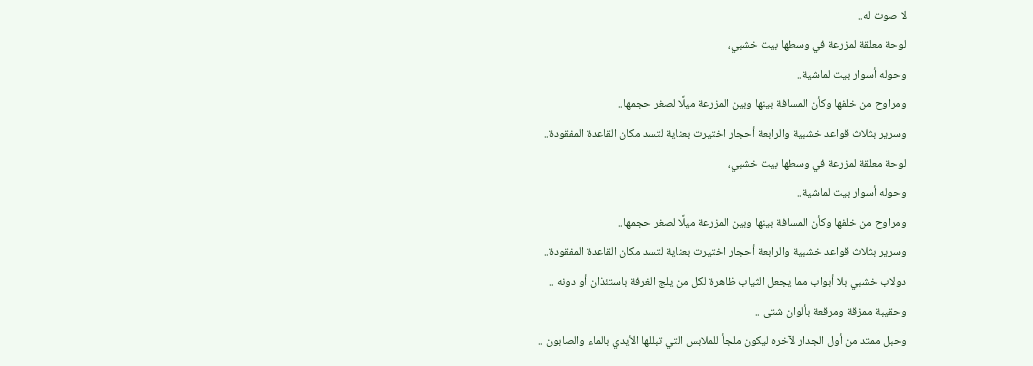لا صوت له..
لوحة معلقة لمزرعة في وسطها بيت خشبي،
وحوله أسوار بيت لماشية..
ومراوح من خلفها وكأن المسافة بينها وبين المزرعة ميلًا لصغر حجمها..
وسرير بثلاث قواعد خشبية والرابعة أحجار اختيرت بعناية لتسد مكان القاعدة المفقودة..
لوحة معلقة لمزرعة في وسطها بيت خشبي،
وحوله أسوار بيت لماشية..
ومراوح من خلفها وكأن المسافة بينها وبين المزرعة ميلًا لصغر حجمها..
وسرير بثلاث قواعد خشبية والرابعة أحجار اختيرت بعناية لتسد مكان القاعدة المفقودة..
دولاب خشبي بلا أبواب مما يجعل الثياب ظاهرة لكل من يلج الغرفة باستئذان أو دونه ..
وحقيبة ممزقة ومرقعة بألوان شتى ..
وحبل ممتد من أول الجدار لآخره ليكون ملجأ للملابس التي تبللها الأيدي بالماء والصابون ..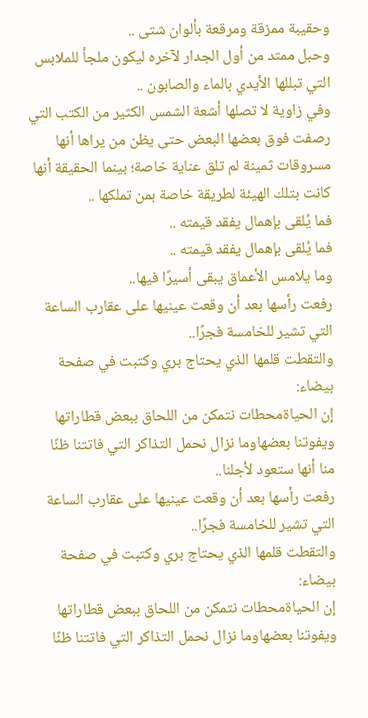وحقيبة ممزقة ومرقعة بألوان شتى ..
وحبل ممتد من أول الجدار لآخره ليكون ملجأ للملابس التي تبللها الأيدي بالماء والصابون ..
وفي زاوية لا تصلها أشعة الشمس الكثير من الكتب التي رصفت فوق بعضها البعض حتى يظن من يراها أنها مسروقات ثمينة لم تلق عناية خاصة؛ بينما الحقيقة أنها كانت بتلك الهيئة لطريقة خاصة بمن تملكها ..
فما يُلقى بإهمال يفقد قيمته ..
فما يُلقى بإهمال يفقد قيمته ..
وما يلامس الأعماق يبقى أسيرًا فيها..
رفعت رأسها بعد أن وقعت عينيها على عقارب الساعة التي تشير للخامسة فجرًا..
والتقطت قلمها الذي يحتاج بري وكتبت في صفحة بيضاء:
إن الحياةمحطات نتمكن من اللحاق ببعض قطاراتها ويفوتنا بعضهاوما نزال نحمل التذاكر التي فاتتنا ظنًا منا أنها ستعود لأجلنا..
رفعت رأسها بعد أن وقعت عينيها على عقارب الساعة التي تشير للخامسة فجرًا..
والتقطت قلمها الذي يحتاج بري وكتبت في صفحة بيضاء:
إن الحياةمحطات نتمكن من اللحاق ببعض قطاراتها ويفوتنا بعضهاوما نزال نحمل التذاكر التي فاتتنا ظنًا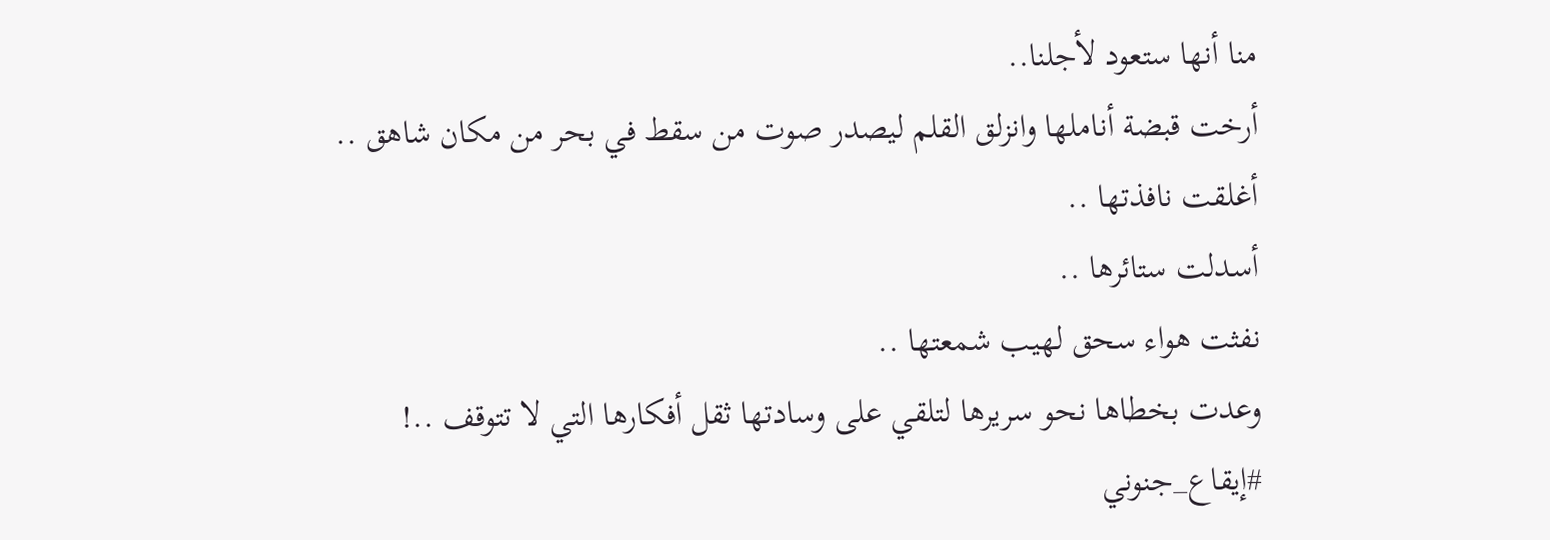منا أنها ستعود لأجلنا..
أرخت قبضة أناملها وانزلق القلم ليصدر صوت من سقط في بحر من مكان شاهق ..
أغلقت نافذتها ..
أسدلت ستائرها ..
نفثت هواء سحق لهيب شمعتها ..
وعدت بخطاها نحو سريرها لتلقي على وسادتها ثقل أفكارها التي لا تتوقف ..!
#إيقاع_جنوني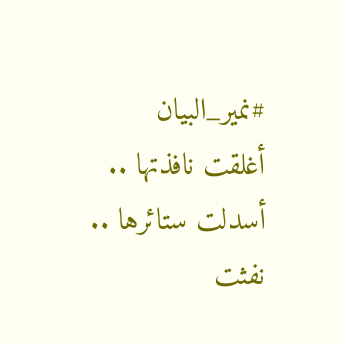#نمير_البيان
أغلقت نافذتها ..
أسدلت ستائرها ..
نفثت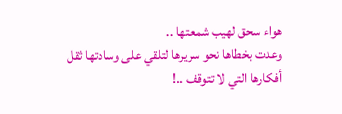هواء سحق لهيب شمعتها ..
وعدت بخطاها نحو سريرها لتلقي على وسادتها ثقل أفكارها التي لا تتوقف ..!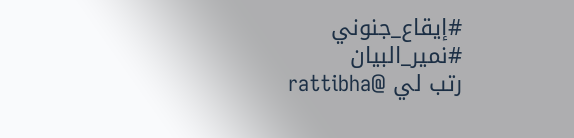#إيقاع_جنوني
#نمير_البيان
رتب لي @rattibha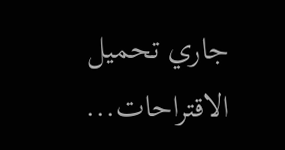جاري تحميل الاقتراحات...